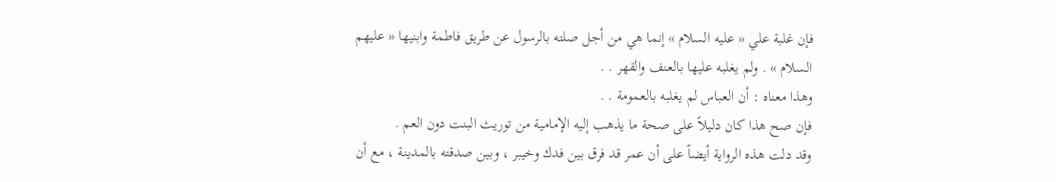فإن غلبة علي « عليه السلام » إنما هي من أجل صلته بالرسول عن طريق فاطمة وابنيها « عليهم السلام » . ولم يغلبه عليها بالعنف والقهر . .
وهذا معناه : أن العباس لم يغلبه بالعمومة . .
فإن صح هذا كان دليلاً على صحة ما يذهب إليه الإمامية من توريث البنت دون العم .
وقد دلت هذه الرواية أيضاً على أن عمر قد فرق بين فدك وخيبر ، وبين صدقته بالمدينة ، مع أن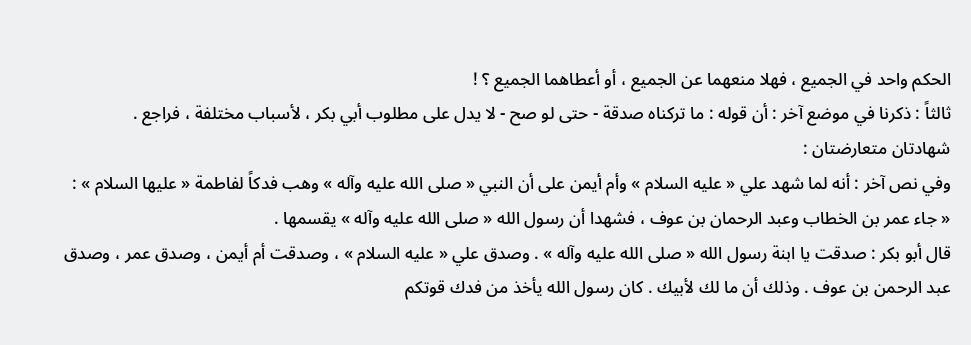الحكم واحد في الجميع ، فهلا منعهما عن الجميع ، أو أعطاهما الجميع ؟ !
ثالثاً : ذكرنا في موضع آخر : أن قوله : ما تركناه صدقة - حتى لو صح - لا يدل على مطلوب أبي بكر ، لأسباب مختلفة ، فراجع .
شهادتان متعارضتان :
وفي نص آخر : أنه لما شهد علي « عليه السلام » وأم أيمن على أن النبي « صلى الله عليه وآله » وهب فدكاً لفاطمة « عليها السلام » :
« جاء عمر بن الخطاب وعبد الرحمان بن عوف ، فشهدا أن رسول الله « صلى الله عليه وآله » يقسمها .
قال أبو بكر : صدقت يا ابنة رسول الله « صلى الله عليه وآله » . وصدق علي « عليه السلام » ، وصدقت أم أيمن ، وصدق عمر ، وصدق عبد الرحمن بن عوف . وذلك أن ما لك لأبيك . كان رسول الله يأخذ من فدك قوتكم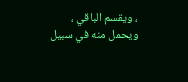، ويقسم الباقي ، ويحمل منه في سبيل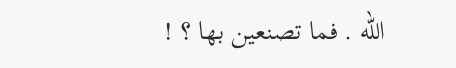الله . فما تصنعين بها ؟ !